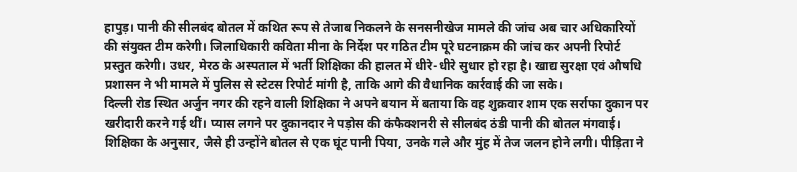हापुड़। पानी की सीलबंद बोतल में कथित रूप से तेजाब निकलने के सनसनीखेज मामले की जांच अब चार अधिकारियों की संयुक्त टीम करेगी। जिलाधिकारी कविता मीना के निर्देश पर गठित टीम पूरे घटनाक्रम की जांच कर अपनी रिपोर्ट प्रस्तुत करेगी। उधर, मेरठ के अस्पताल में भर्ती शिक्षिका की हालत में धीरे-धीरे सुधार हो रहा है। खाद्य सुरक्षा एवं औषधि प्रशासन ने भी मामले में पुलिस से स्टेटस रिपोर्ट मांगी है, ताकि आगे की वैधानिक कार्रवाई की जा सके।
दिल्ली रोड स्थित अर्जुन नगर की रहने वाली शिक्षिका ने अपने बयान में बताया कि वह शुक्रवार शाम एक सर्राफा दुकान पर खरीदारी करने गई थीं। प्यास लगने पर दुकानदार ने पड़ोस की कंफैक्शनरी से सीलबंद ठंडी पानी की बोतल मंगवाई। शिक्षिका के अनुसार, जैसे ही उन्होंने बोतल से एक घूंट पानी पिया, उनके गले और मुंह में तेज जलन होने लगी। पीड़िता ने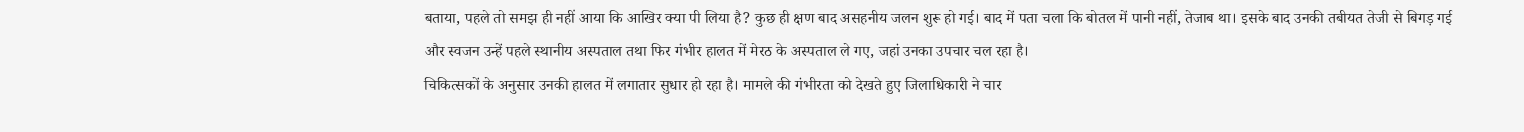बताया, पहले तो समझ ही नहीं आया कि आखिर क्या पी लिया है? कुछ ही क्षण बाद असहनीय जलन शुरू हो गई। बाद में पता चला कि बोतल में पानी नहीं, तेजाब था। इसके बाद उनकी तबीयत तेजी से बिगड़ गई और स्वजन उन्हें पहले स्थानीय अस्पताल तथा फिर गंभीर हालत में मेरठ के अस्पताल ले गए, जहां उनका उपचार चल रहा है।
चिकित्सकों के अनुसार उनकी हालत में लगातार सुधार हो रहा है। मामले की गंभीरता को देखते हुए जिलाधिकारी ने चार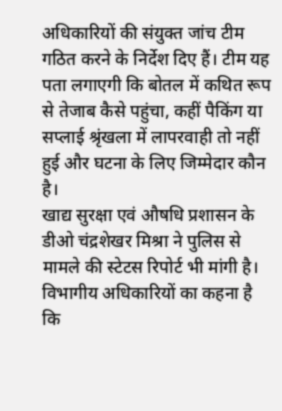अधिकारियों की संयुक्त जांच टीम गठित करने के निर्देश दिए हैं। टीम यह पता लगाएगी कि बोतल में कथित रूप से तेजाब कैसे पहुंचा, कहीं पैकिंग या सप्लाई श्रृंखला में लापरवाही तो नहीं हुई और घटना के लिए जिम्मेदार कौन है।
खाद्य सुरक्षा एवं औषधि प्रशासन के डीओ चंद्रशेखर मिश्रा ने पुलिस से मामले की स्टेटस रिपोर्ट भी मांगी है। विभागीय अधिकारियों का कहना है कि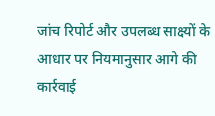जांच रिपोर्ट और उपलब्ध साक्ष्यों के आधार पर नियमानुसार आगे की कार्रवाई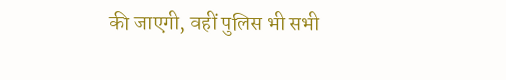की जाएगी, वहीं पुलिस भी सभी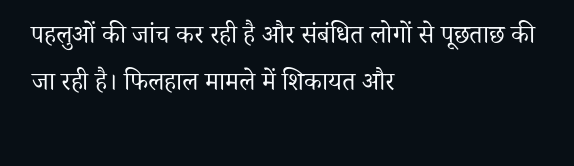पहलुओं की जांच कर रही है और संबंधित लोगों से पूछताछ की जा रही है। फिलहाल मामले में शिकायत और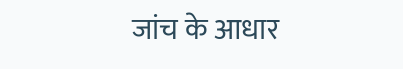जांच के आधार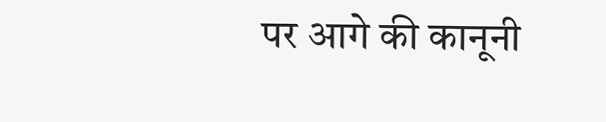पर आगे की कानूनी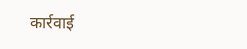कार्रवाई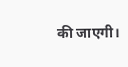की जाएगी।